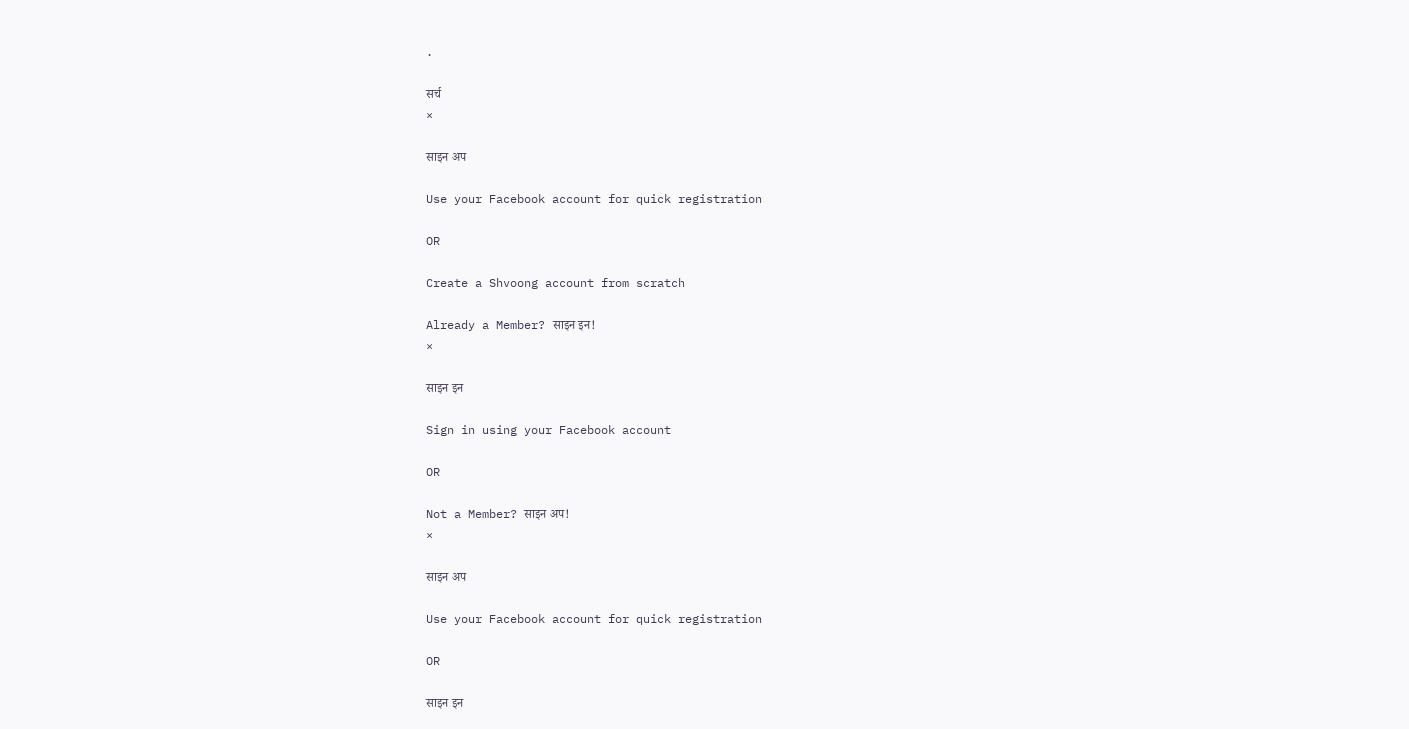.

सर्च
×

साइन अप

Use your Facebook account for quick registration

OR

Create a Shvoong account from scratch

Already a Member? साइन इन!
×

साइन इन

Sign in using your Facebook account

OR

Not a Member? साइन अप!
×

साइन अप

Use your Facebook account for quick registration

OR

साइन इन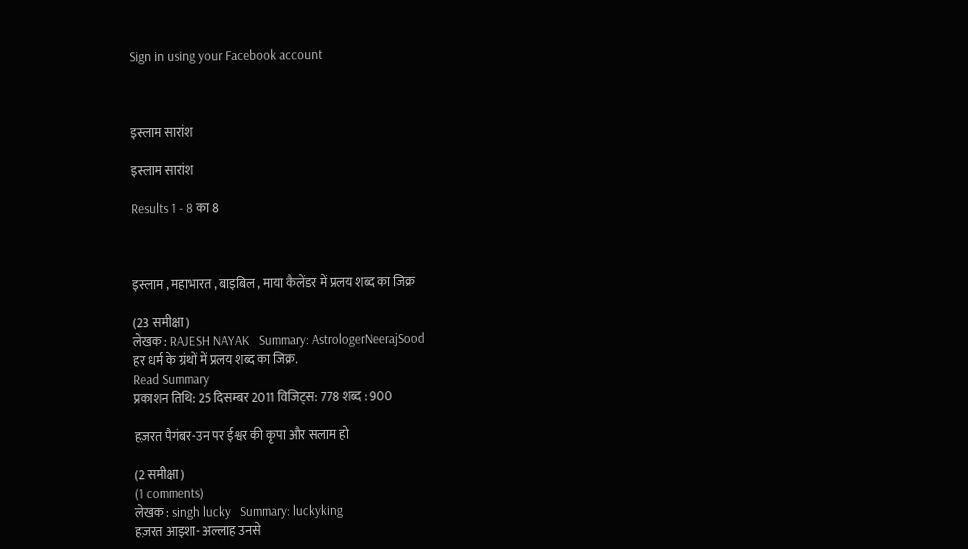Sign in using your Facebook account



इस्लाम सारांश

इस्लाम सारांश

Results 1 - 8 का 8



इस्लाम , महाभारत , बाइबिल , माया कैलेंडर में प्रलय शब्द का जिक्र

(23 समीक्षा)
लेखक : RAJESH NAYAK   Summary: AstrologerNeerajSood
हर धर्म के ग्रंथों में प्रलय शब्द का जिक्र.
Read Summary
प्रकाशन तिथि: 25 दिसम्बर 2011 विजिट्स: 778 शब्द : 900

हज़रत पैगंबर-उन पर ईश्वर की कृपा और सलाम हो

(2 समीक्षा)
(1 comments)
लेखक : singh lucky   Summary: luckyking
हज़रत आइशा- अल्लाह उनसे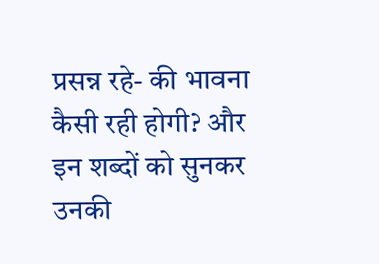प्रसन्न रहे- की भावना कैसी रही होगी? और इन शब्दों को सुनकर उनकी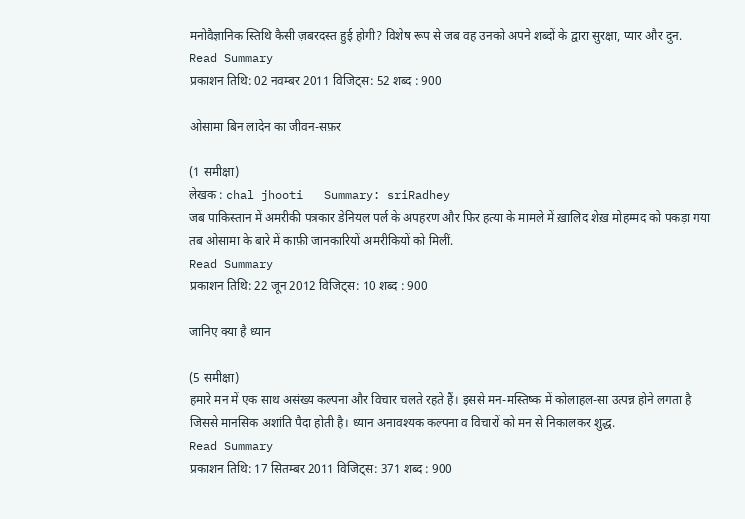मनोवैज्ञानिक स्तिथि कैसी ज़बरदस्त हुई होगी? विशेष रूप से जब वह उनको अपने शब्दों के द्वारा सुरक्षा, प्यार और दुन.
Read Summary
प्रकाशन तिथि: 02 नवम्बर 2011 विजिट्स: 52 शब्द : 900

ओसामा बिन लादेन का जीवन-सफ़र

(1 समीक्षा)
लेखक : chal jhooti   Summary: sriRadhey
जब पाकिस्तान में अमरीकी पत्रकार डेनियल पर्ल के अपहरण और फिर हत्या के मामले में ख़ालिद शेख़ मोहम्मद को पकड़ा गया तब ओसामा के बारे में काफ़ी जानकारियों अमरीकियों को मिलीं.
Read Summary
प्रकाशन तिथि: 22 जून 2012 विजिट्स: 10 शब्द : 900

जानिए क्या है ध्यान

(5 समीक्षा)
हमारे मन में एक साथ असंख्य कल्पना और विचार चलते रहते हैं। इससे मन-मस्तिष्क में कोलाहल-सा उत्पन्न होने लगता है जिससे मानसिक अशांति पैदा होती है। ध्यान अनावश्यक कल्पना व विचारों को मन से निकालकर शुद्ध.
Read Summary
प्रकाशन तिथि: 17 सितम्बर 2011 विजिट्स: 371 शब्द : 900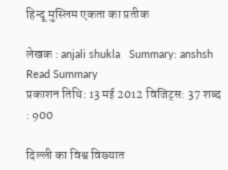हिन्दू मुस्लिम एकता का प्रतीक

लेखक : anjali shukla   Summary: anshsh
Read Summary
प्रकाशन तिथि: 13 मई 2012 विजिट्स: 37 शब्द : 900

दिल्ली का विश्व विख्यात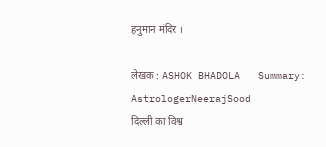हनुमान मंदिर ।

लेखक : ASHOK BHADOLA   Summary: AstrologerNeerajSood
दिल्ली का विश्व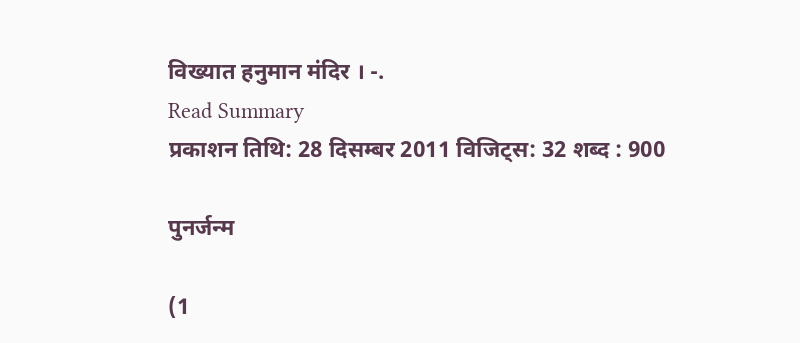विख्यात हनुमान मंदिर । -.
Read Summary
प्रकाशन तिथि: 28 दिसम्बर 2011 विजिट्स: 32 शब्द : 900

पुनर्जन्म

(1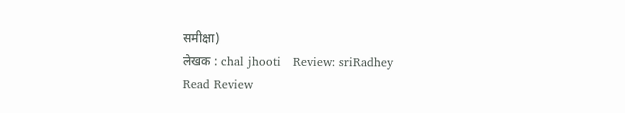समीक्षा)
लेखक : chal jhooti   Review: sriRadhey
Read Review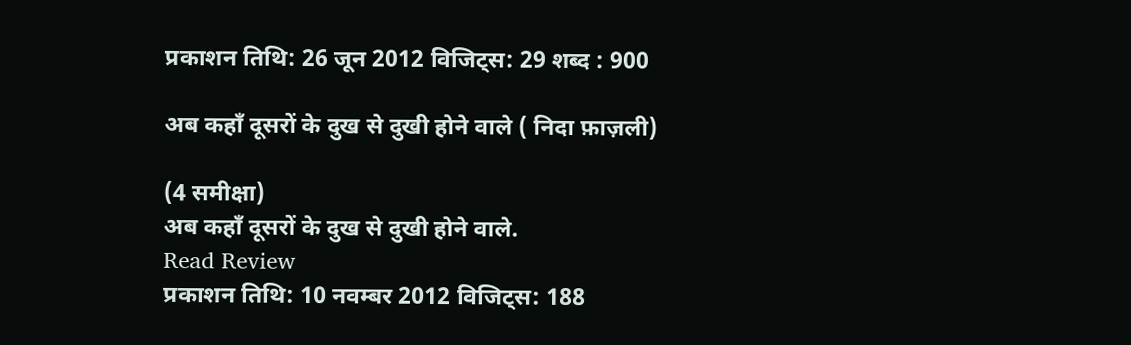प्रकाशन तिथि: 26 जून 2012 विजिट्स: 29 शब्द : 900

अब कहाँ दूसरों के दुख से दुखी होने वाले ( निदा फ़ाज़ली)

(4 समीक्षा)
अब कहाँ दूसरों के दुख से दुखी होने वाले.
Read Review
प्रकाशन तिथि: 10 नवम्बर 2012 विजिट्स: 188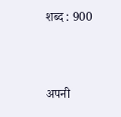शब्द : 900


अपनी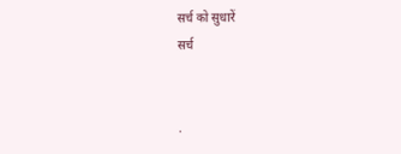सर्च को सुधारें
सर्च


.